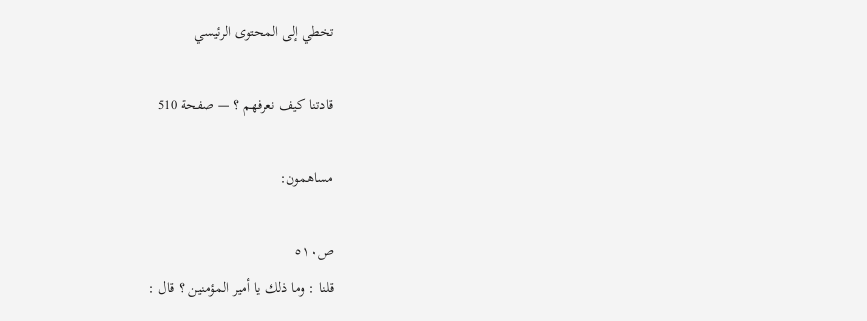تخطي إلى المحتوى الرئيسي

قادتنا كيف نعرفهم ؟ — صفحة 510

مساهمون:

ص٥١٠
قلنا : وما ذلك يا أمير المؤمنين ؟ قال :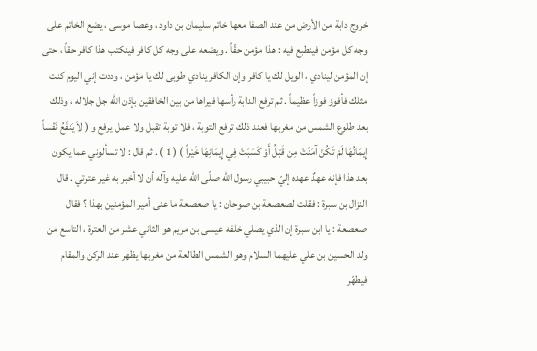خروج دابة من الأرض من عند الصفا معها خاتم سليمان بن داود ، وعصا موسى ، يضع الخاتم على وجه كل مؤمن فينطبع فيه : هذا مؤمن حقّاً . ويضعه على وجه كل كافر فينكتب هذا كافر حقاً ، حتى إن المؤمن لينادي ، الويل لك يا كافر وإن الكافر ينادي طوبى لك يا مؤمن ، وددت إني اليوم كنت مثلك فأفوز فوزاً عظيماً . ثم ترفع الدابة رأسها فيراها من بين الخافقين بإذن الله جل جلاله ، وذلك بعد طلوع الشمس من مغربها فعند ذلك ترفع التوبة ، فلا توبة تقبل ولا عمل يرفع و ( لاَ يَنفَعُ نَفْساً إِيمَانُهَا لَمْ تَكُنْ آمَنَتْ مِن قَبْلُ أَوْ كَسَبَتْ فِي إِيمَانِهَا خَيْراً ) ( 1 ) . ثم قال : لا تسألوني عما يكون بعد هذا فإنه عهدٌ عهده إليّ حبيبي رسول الله صلّى الله عليه وآله أن لا أخبر به غير عترتي . قال النزال بن سبرة : فقلت لصعصعة بن صوحان : يا صعصعة ما عنى أمير المؤمنين بهذا ؟ فقال صعصعة : يا ابن سبرة إن الذي يصلي خلفه عيسى بن مريم هو الثاني عشر من العترة ، التاسع من ولد الحسين بن علي عليهما السلام وهو الشمس الطالعة من مغربها يظهر عند الركن والمقام فيطهّر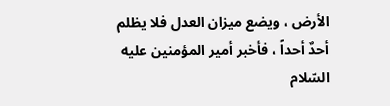الأرض ، ويضع ميزان العدل فلا يظلم أحدٌ أحداً ، فأخبر أمير المؤمنين عليه السّلام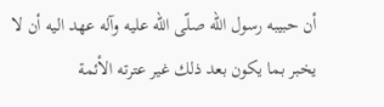أن حبيبه رسول الله صلّى الله عليه وآله عهد اليه أن لا يخبر بما يكون بعد ذلك غير عترته الأئمة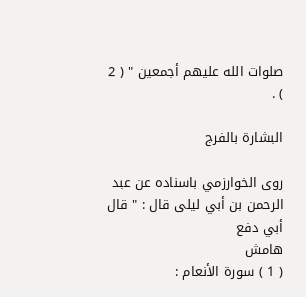صلوات الله عليهم أجمعين " ( 2 ) .

البشارة بالفرج

روى الخوارزمي باسناده عن عبد الرحمن بن أبي ليلى قال : " قال أبي دفع
هامش
( 1 ) سورة الأنعام :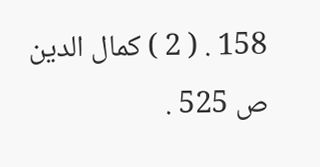158 . ( 2 ) كمال الدين ص 525 .